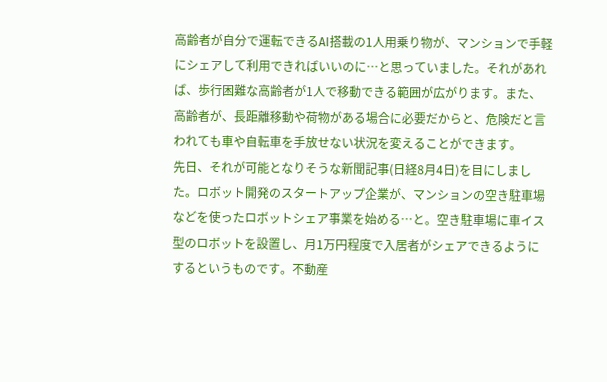高齢者が自分で運転できるAI搭載の1人用乗り物が、マンションで手軽にシェアして利用できればいいのに…と思っていました。それがあれば、歩行困難な高齢者が1人で移動できる範囲が広がります。また、高齢者が、長距離移動や荷物がある場合に必要だからと、危険だと言われても車や自転車を手放せない状況を変えることができます。
先日、それが可能となりそうな新聞記事(日経8月4日)を目にしました。ロボット開発のスタートアップ企業が、マンションの空き駐車場などを使ったロボットシェア事業を始める…と。空き駐車場に車イス型のロボットを設置し、月1万円程度で入居者がシェアできるようにするというものです。不動産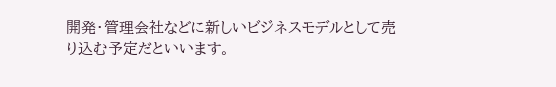開発・管理会社などに新しいビジネスモデルとして売り込む予定だといいます。